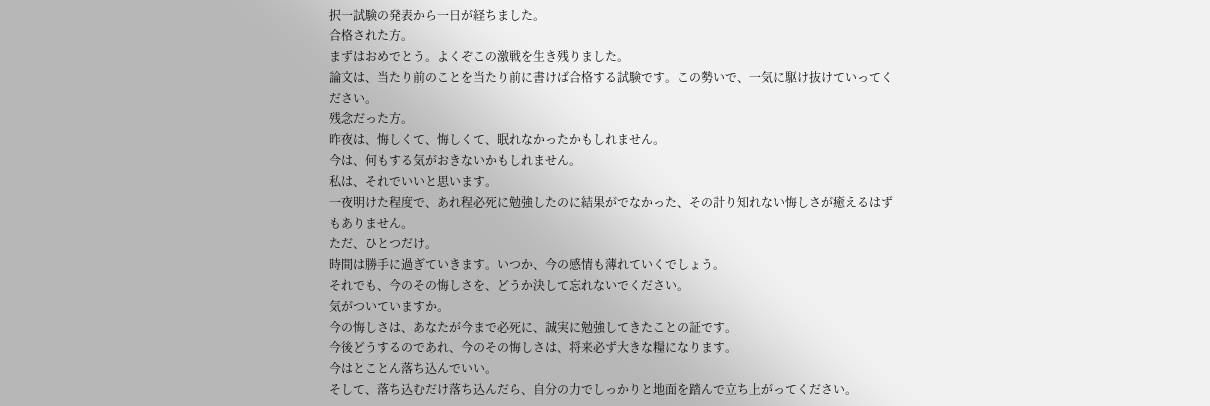択一試験の発表から一日が経ちました。
合格された方。
まずはおめでとう。よくぞこの激戦を生き残りました。
論文は、当たり前のことを当たり前に書けば合格する試験です。この勢いで、一気に駆け抜けていってください。
残念だった方。
昨夜は、悔しくて、悔しくて、眠れなかったかもしれません。
今は、何もする気がおきないかもしれません。
私は、それでいいと思います。
一夜明けた程度で、あれ程必死に勉強したのに結果がでなかった、その計り知れない悔しさが癒えるはずもありません。
ただ、ひとつだけ。
時間は勝手に過ぎていきます。いつか、今の感情も薄れていくでしょう。
それでも、今のその悔しさを、どうか決して忘れないでください。
気がついていますか。
今の悔しさは、あなたが今まで必死に、誠実に勉強してきたことの証です。
今後どうするのであれ、今のその悔しさは、将来必ず大きな糧になります。
今はとことん落ち込んでいい。
そして、落ち込むだけ落ち込んだら、自分の力でしっかりと地面を踏んで立ち上がってください。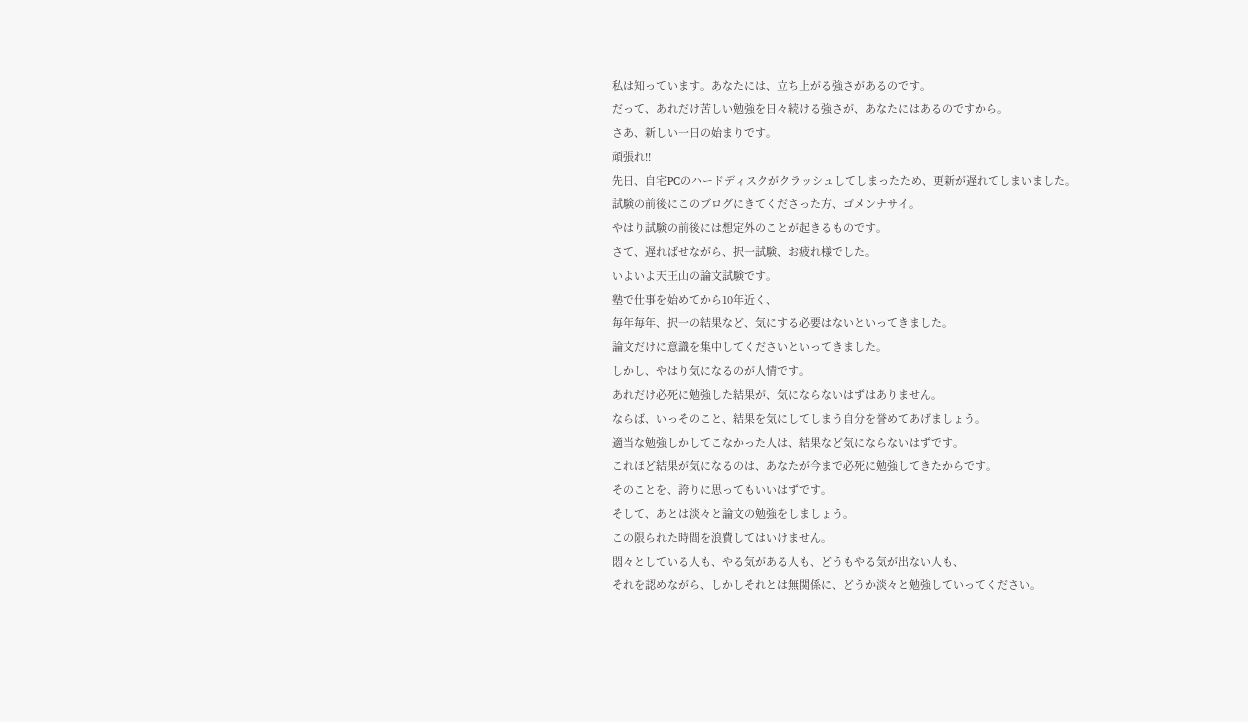私は知っています。あなたには、立ち上がる強さがあるのです。
だって、あれだけ苦しい勉強を日々続ける強さが、あなたにはあるのですから。
さあ、新しい一日の始まりです。
頑張れ!!
先日、自宅PCのハードディスクがクラッシュしてしまったため、更新が遅れてしまいました。
試験の前後にこのブログにきてくださった方、ゴメンナサイ。
やはり試験の前後には想定外のことが起きるものです。
さて、遅ればせながら、択一試験、お疲れ様でした。
いよいよ天王山の論文試験です。
塾で仕事を始めてから10年近く、
毎年毎年、択一の結果など、気にする必要はないといってきました。
論文だけに意識を集中してくださいといってきました。
しかし、やはり気になるのが人情です。
あれだけ必死に勉強した結果が、気にならないはずはありません。
ならば、いっそのこと、結果を気にしてしまう自分を誉めてあげましょう。
適当な勉強しかしてこなかった人は、結果など気にならないはずです。
これほど結果が気になるのは、あなたが今まで必死に勉強してきたからです。
そのことを、誇りに思ってもいいはずです。
そして、あとは淡々と論文の勉強をしましょう。
この限られた時間を浪費してはいけません。
悶々としている人も、やる気がある人も、どうもやる気が出ない人も、
それを認めながら、しかしそれとは無関係に、どうか淡々と勉強していってください。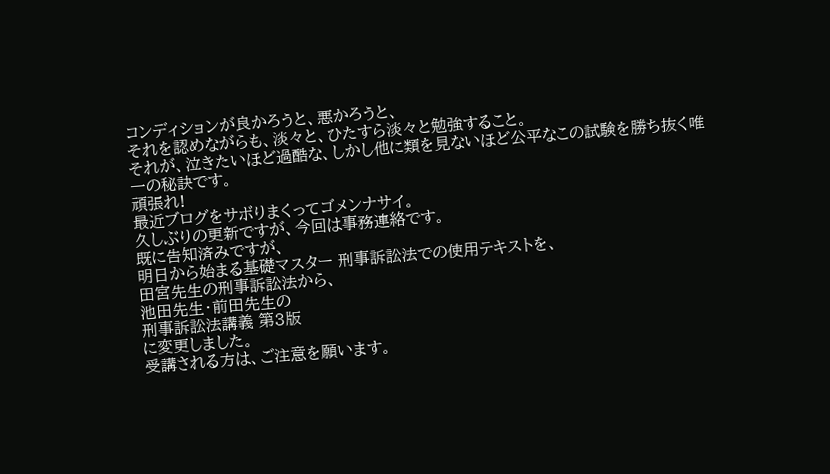コンディションが良かろうと、悪かろうと、
それを認めながらも、淡々と、ひたすら淡々と勉強すること。
それが、泣きたいほど過酷な、しかし他に類を見ないほど公平なこの試験を勝ち抜く唯一の秘訣です。
頑張れ!
最近ブログをサボりまくってゴメンナサイ。
久しぶりの更新ですが、今回は事務連絡です。
既に告知済みですが、
明日から始まる基礎マスター 刑事訴訟法での使用テキストを、
田宮先生の刑事訴訟法から、
池田先生・前田先生の
刑事訴訟法講義 第3版
に変更しました。
受講される方は、ご注意を願います。